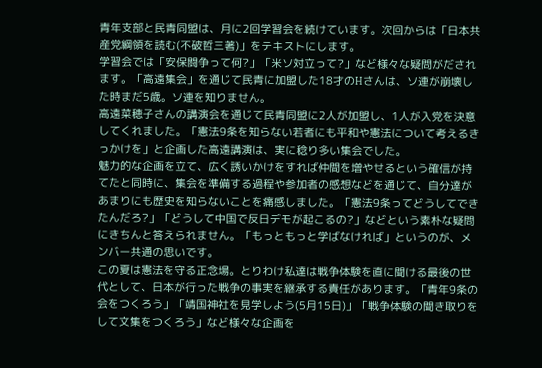青年支部と民青同盟は、月に2回学習会を続けています。次回からは「日本共産党綱領を読む(不破哲三著)」をテキストにします。
学習会では「安保闘争って何?」「米ソ対立って?」など様々な疑問がだされます。「高遠集会」を通じて民青に加盟した18才のHさんは、ソ連が崩壊した時まだ5歳。ソ連を知りません。
高遠菜穂子さんの講演会を通じて民青同盟に2人が加盟し、1人が入党を決意してくれました。「憲法9条を知らない若者にも平和や憲法について考えるきっかけを」と企画した高遠講演は、実に稔り多い集会でした。
魅力的な企画を立て、広く誘いかけをすれば仲間を増やせるという確信が持てたと同時に、集会を準備する過程や参加者の感想などを通じて、自分達があまりにも歴史を知らないことを痛感しました。「憲法9条ってどうしてできたんだろ?」「どうして中国で反日デモが起こるの?」などという素朴な疑問にきちんと答えられません。「もっともっと学ばなければ」というのが、メンバー共通の思いです。
この夏は憲法を守る正念場。とりわけ私達は戦争体験を直に聞ける最後の世代として、日本が行った戦争の事実を継承する責任があります。「青年9条の会をつくろう」「靖国神社を見学しよう(5月15日)」「戦争体験の聞き取りをして文集をつくろう」など様々な企画を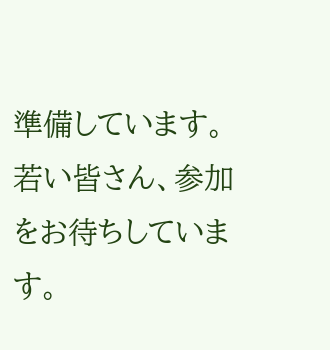準備しています。若い皆さん、参加をお待ちしています。